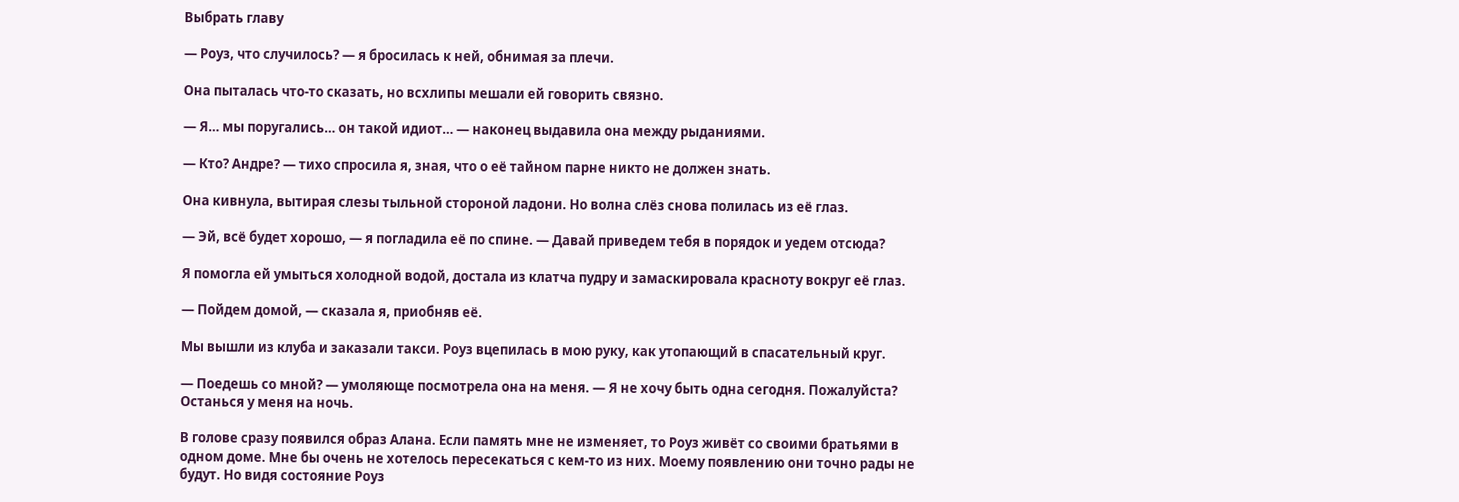Выбрать главу

— Роуз, что случилось? — я бросилась к ней, обнимая за плечи.

Она пыталась что-то сказать, но всхлипы мешали ей говорить связно.

— Я… мы поругались… он такой идиот… — наконец выдавила она между рыданиями.

— Кто? Андре? — тихо спросила я, зная, что о её тайном парне никто не должен знать.

Она кивнула, вытирая слезы тыльной стороной ладони. Но волна слёз снова полилась из её глаз.

— Эй, всё будет хорошо, — я погладила её по спине. — Давай приведем тебя в порядок и уедем отсюда?

Я помогла ей умыться холодной водой, достала из клатча пудру и замаскировала красноту вокруг её глаз.

— Пойдем домой, — сказала я, приобняв её.

Мы вышли из клуба и заказали такси. Роуз вцепилась в мою руку, как утопающий в спасательный круг.

— Поедешь со мной? — умоляюще посмотрела она на меня. — Я не хочу быть одна сегодня. Пожалуйста? Останься у меня на ночь.

В голове сразу появился образ Алана. Если память мне не изменяет, то Роуз живёт со своими братьями в одном доме. Мне бы очень не хотелось пересекаться с кем-то из них. Моему появлению они точно рады не будут. Но видя состояние Роуз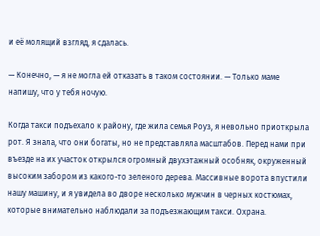и её молящий взгляд, я сдалась.

— Конечно, — я не могла ей отказать в таком состоянии. — Только маме напишу, что у тебя ночую.

Когда такси подъехало к району, где жила семья Роуз, я невольно приоткрыла рот. Я знала, что они богаты, но не представляла масштабов. Перед нами при въезде на их участок открылся огромный двухэтажный особняк, окруженный высоким забором из какого-то зеленого дерева. Массивные ворота впустили нашу машину, и я увидела во дворе несколько мужчин в черных костюмах, которые внимательно наблюдали за подъезжающим такси. Охрана.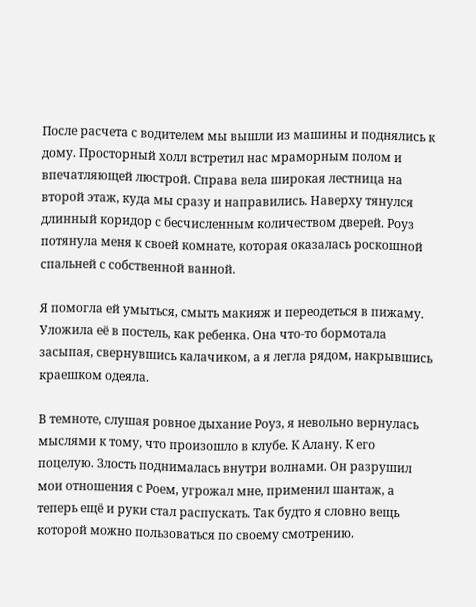После расчета с водителем мы вышли из машины и поднялись к дому. Просторный холл встретил нас мраморным полом и впечатляющей люстрой. Справа вела широкая лестница на второй этаж, куда мы сразу и направились. Наверху тянулся длинный коридор с бесчисленным количеством дверей. Роуз потянула меня к своей комнате, которая оказалась роскошной спальней с собственной ванной.

Я помогла ей умыться, смыть макияж и переодеться в пижаму. Уложила её в постель, как ребенка. Она что-то бормотала засыпая, свернувшись калачиком, а я легла рядом, накрывшись краешком одеяла.

В темноте, слушая ровное дыхание Роуз, я невольно вернулась мыслями к тому, что произошло в клубе. К Алану. К его поцелую. Злость поднималась внутри волнами. Он разрушил мои отношения с Роем, угрожал мне, применил шантаж, а теперь ещё и руки стал распускать. Так будто я словно вещь которой можно пользоваться по своему смотрению.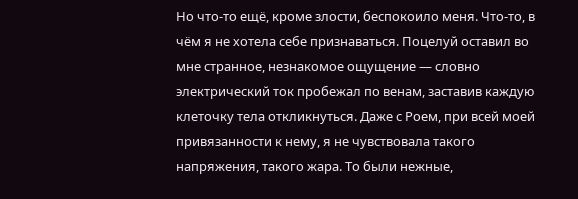Но что-то ещё, кроме злости, беспокоило меня. Что-то, в чём я не хотела себе признаваться. Поцелуй оставил во мне странное, незнакомое ощущение — словно электрический ток пробежал по венам, заставив каждую клеточку тела откликнуться. Даже с Роем, при всей моей привязанности к нему, я не чувствовала такого напряжения, такого жара. То были нежные,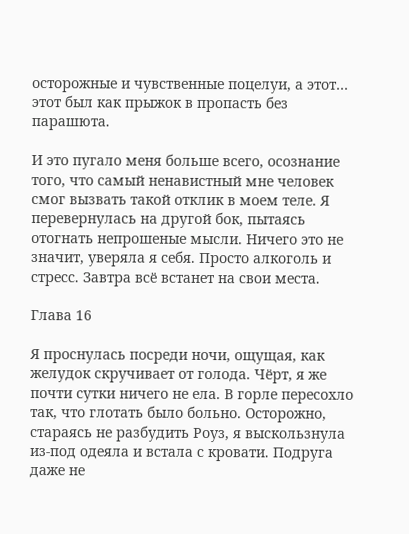осторожные и чувственные поцелуи, а этот… этот был как прыжок в пропасть без парашюта.

И это пугало меня больше всего, осознание того, что самый ненавистный мне человек смог вызвать такой отклик в моем теле. Я перевернулась на другой бок, пытаясь отогнать непрошеные мысли. Ничего это не значит, уверяла я себя. Просто алкоголь и стресс. Завтра всё встанет на свои места.

Глава 16

Я проснулась посреди ночи, ощущая, как желудок скручивает от голода. Чёрт, я же почти сутки ничего не ела. В горле пересохло так, что глотать было больно. Осторожно, стараясь не разбудить Роуз, я выскользнула из-под одеяла и встала с кровати. Подруга даже не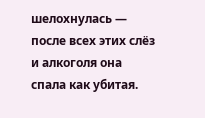шелохнулась — после всех этих слёз и алкоголя она спала как убитая.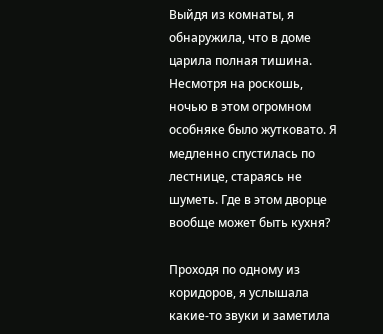Выйдя из комнаты, я обнаружила, что в доме царила полная тишина. Несмотря на роскошь, ночью в этом огромном особняке было жутковато. Я медленно спустилась по лестнице, стараясь не шуметь. Где в этом дворце вообще может быть кухня?

Проходя по одному из коридоров, я услышала какие-то звуки и заметила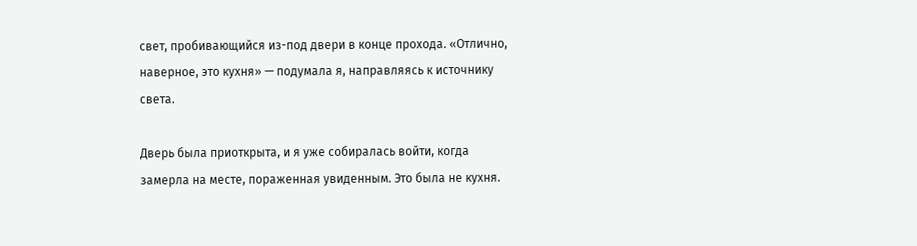свет, пробивающийся из-под двери в конце прохода. «Отлично, наверное, это кухня» — подумала я, направляясь к источнику света.

Дверь была приоткрыта, и я уже собиралась войти, когда замерла на месте, пораженная увиденным. Это была не кухня.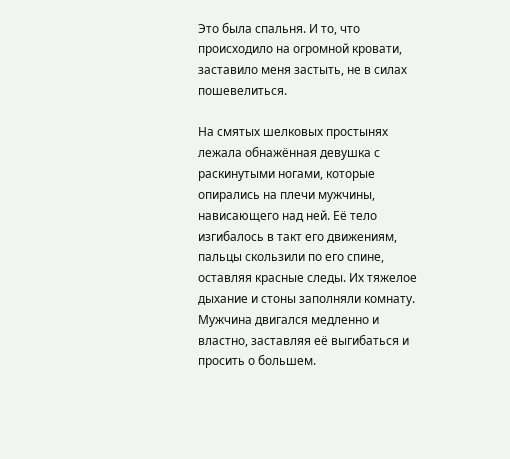Это была спальня. И то, что происходило на огромной кровати, заставило меня застыть, не в силах пошевелиться.

На смятых шелковых простынях лежала обнажённая девушка с раскинутыми ногами, которые опирались на плечи мужчины, нависающего над ней. Её тело изгибалось в такт его движениям, пальцы скользили по его спине, оставляя красные следы. Их тяжелое дыхание и стоны заполняли комнату. Мужчина двигался медленно и властно, заставляя её выгибаться и просить о большем.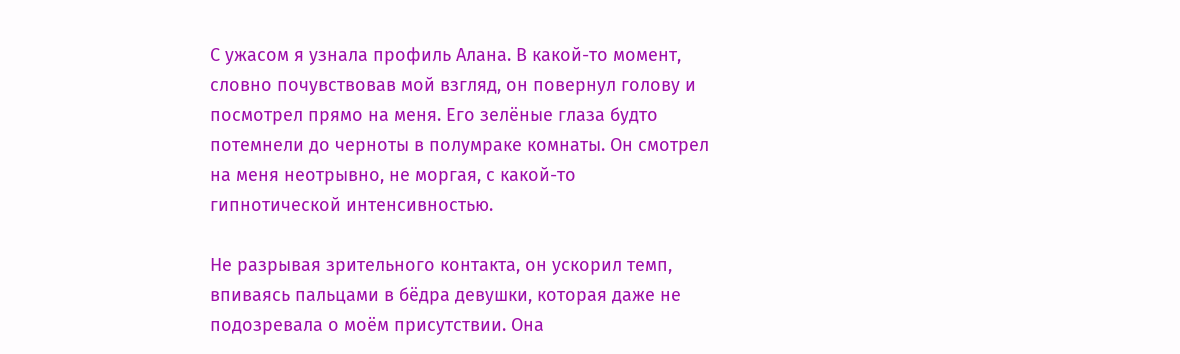С ужасом я узнала профиль Алана. В какой-то момент, словно почувствовав мой взгляд, он повернул голову и посмотрел прямо на меня. Его зелёные глаза будто потемнели до черноты в полумраке комнаты. Он смотрел на меня неотрывно, не моргая, с какой-то гипнотической интенсивностью.

Не разрывая зрительного контакта, он ускорил темп, впиваясь пальцами в бёдра девушки, которая даже не подозревала о моём присутствии. Она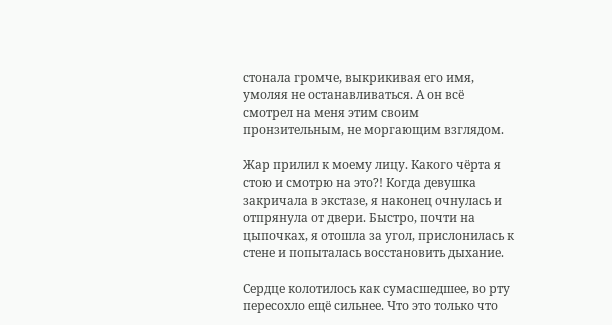стонала громче, выкрикивая его имя, умоляя не останавливаться. А он всё смотрел на меня этим своим пронзительным, не моргающим взглядом.

Жар прилил к моему лицу. Какого чёрта я стою и смотрю на это?! Когда девушка закричала в экстазе, я наконец очнулась и отпрянула от двери. Быстро, почти на цыпочках, я отошла за угол, прислонилась к стене и попыталась восстановить дыхание.

Сердце колотилось как сумасшедшее, во рту пересохло ещё сильнее. Что это только что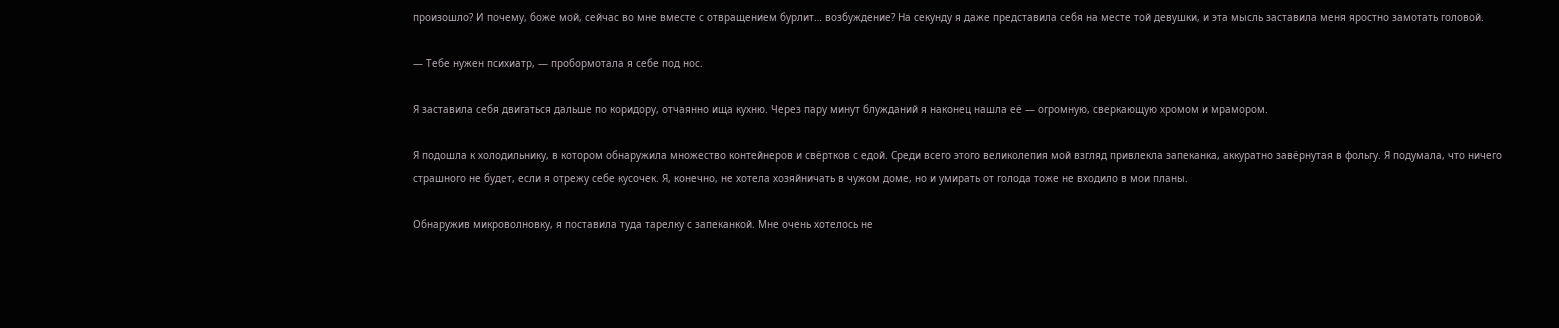произошло? И почему, боже мой, сейчас во мне вместе с отвращением бурлит… возбуждение? На секунду я даже представила себя на месте той девушки, и эта мысль заставила меня яростно замотать головой.

— Тебе нужен психиатр, — пробормотала я себе под нос.

Я заставила себя двигаться дальше по коридору, отчаянно ища кухню. Через пару минут блужданий я наконец нашла её — огромную, сверкающую хромом и мрамором.

Я подошла к холодильнику, в котором обнаружила множество контейнеров и свёртков с едой. Среди всего этого великолепия мой взгляд привлекла запеканка, аккуратно завёрнутая в фольгу. Я подумала, что ничего страшного не будет, если я отрежу себе кусочек. Я, конечно, не хотела хозяйничать в чужом доме, но и умирать от голода тоже не входило в мои планы.

Обнаружив микроволновку, я поставила туда тарелку с запеканкой. Мне очень хотелось не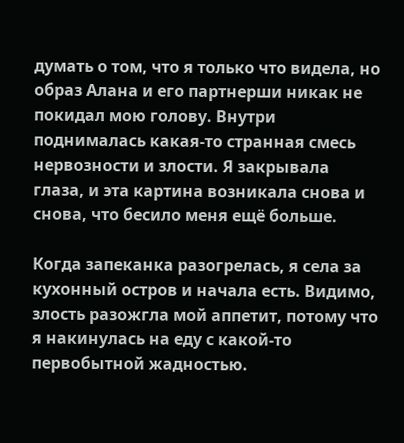думать о том, что я только что видела, но образ Алана и его партнерши никак не покидал мою голову. Внутри поднималась какая-то странная смесь нервозности и злости. Я закрывала глаза, и эта картина возникала снова и снова, что бесило меня ещё больше.

Когда запеканка разогрелась, я села за кухонный остров и начала есть. Видимо, злость разожгла мой аппетит, потому что я накинулась на еду с какой-то первобытной жадностью.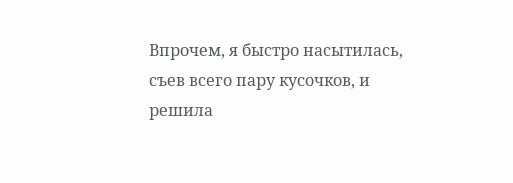Впрочем, я быстро насытилась, съев всего пару кусочков, и решила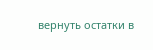вернуть остатки в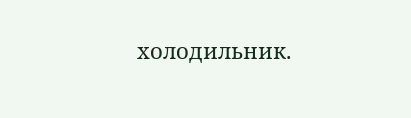холодильник.